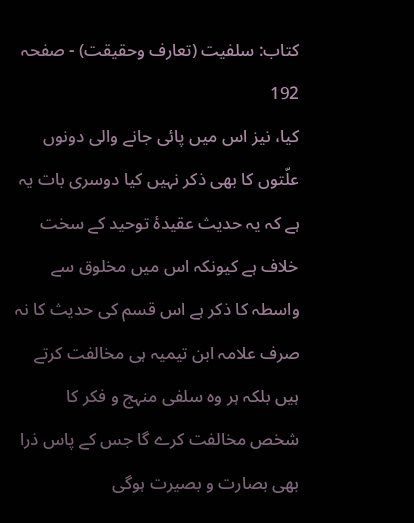کتاب: سلفیت (تعارف وحقیقت) - صفحہ 192
کیا، نیز اس میں پائی جانے والی دونوں علّتوں کا بھی ذکر نہیں کیا دوسری بات یہ ہے کہ یہ حدیث عقیدۂ توحید کے سخت خلاف ہے کیونکہ اس میں مخلوق سے واسطہ کا ذکر ہے اس قسم کی حدیث کا نہ صرف علامہ ابن تیمیہ ہی مخالفت کرتے ہیں بلکہ ہر وہ سلفی منہج و فکر کا شخص مخالفت کرے گا جس کے پاس ذرا بھی بصارت و بصیرت ہوگی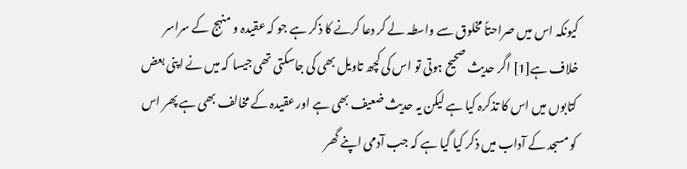کیونکہ اس میں صراحتاً مخلوق سے واسطہ لے کر دعا کرنے کا ذکر ہے جو کہ عقیدہ و منہج کے سراسر خلاف ہے[1] اگر حدیث صحیح ہوتی تو اس کی کچھ تاویل بھی کی جاسکتی تھی جیسا کہ میں نے اپنی بعض کتابوں میں اس کا تذکرہ کیا ہے لیکن یہ حدیث ضعیف بھی ہے اور عقیدہ کے مخالف بھی ہے پھر اس کو مسجد کے آداب میں ذکر کیا گیا ہے کہ جب آدمی اپنے گھر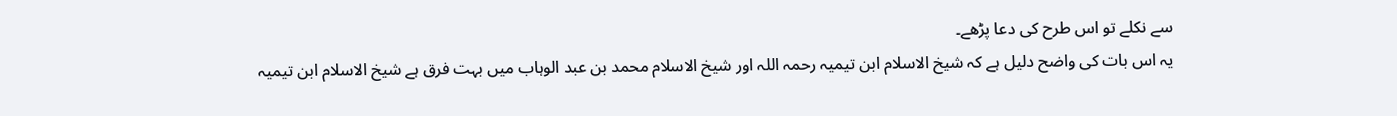سے نکلے تو اس طرح کی دعا پڑھے۔
یہ اس بات کی واضح دلیل ہے کہ شیخ الاسلام ابن تیمیہ رحمہ اللہ اور شیخ الاسلام محمد بن عبد الوہاب میں بہت فرق ہے شیخ الاسلام ابن تیمیہ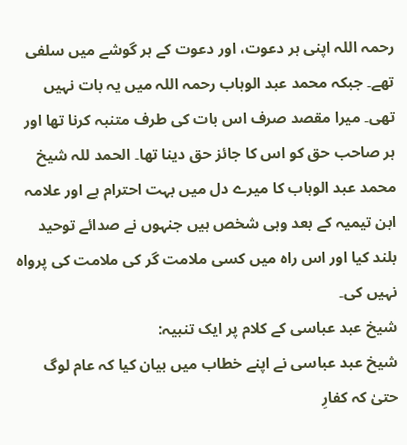رحمہ اللہ اپنی ہر دعوت، اور دعوت کے ہر گوشے میں سلفی تھے۔ جبکہ محمد عبد الوہاب رحمہ اللہ میں یہ بات نہیں تھی۔ میرا مقصد صرف اس بات کی طرف متنبہ کرنا تھا اور ہر صاحب حق کو اس کا جائز حق دینا تھا۔ الحمد للہ شیخ محمد عبد الوہاب کا میرے دل میں بہت احترام ہے اور علامہ ابن تیمیہ کے بعد وہی شخص ہیں جنہوں نے صدائے توحید بلند کیا اور اس راہ میں کسی ملامت گر کی ملامت کی پرواہ نہیں کی۔
شیخ عبد عباسی کے کلام پر ایک تنبیہ:
شیخ عبد عباسی نے اپنے خطاب میں بیان کیا کہ عام لوگ حتیٰ کہ کفارِ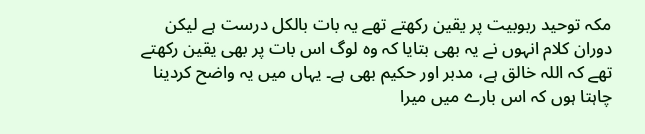مکہ توحید ربوبیت پر یقین رکھتے تھے یہ بات بالکل درست ہے لیکن دوران کلام انہوں نے یہ بھی بتایا کہ وہ لوگ اس بات پر بھی یقین رکھتے تھے کہ اللہ خالق ہے، مدبر اور حکیم بھی ہے۔ یہاں میں یہ واضح کردینا چاہتا ہوں کہ اس بارے میں میرا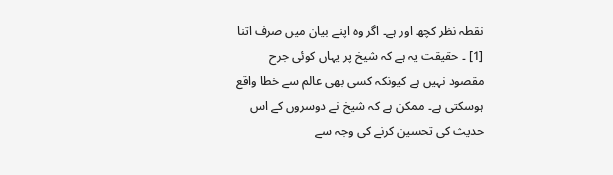نقطہ نظر کچھ اور ہے۔ اگر وہ اپنے بیان میں صرف اتنا
[1] ۔ حقیقت یہ ہے کہ شیخ پر یہاں کوئی جرح مقصود نہیں ہے کیونکہ کسی بھی عالم سے خطا واقع ہوسکتی ہے۔ ممکن ہے کہ شیخ نے دوسروں کے اس حدیث کی تحسین کرنے کی وجہ سے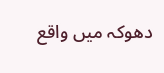دھوکہ میں واقع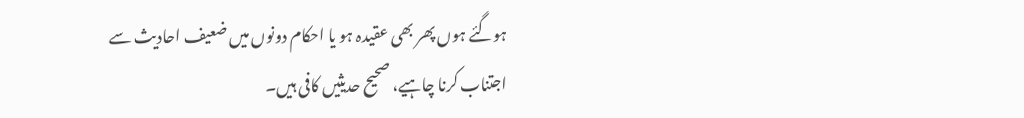ہوگئے ہوں پھر بھی عقیدہ ہو یا احکام دونوں میں ضعیف احادیث سے اجتناب کرنا چاہیے، صحیح حدیثیں کافی ہیں۔